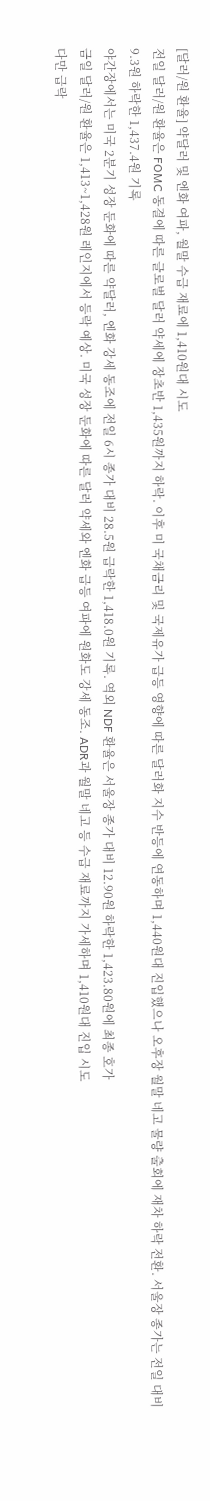[달러/원 환율] 약달러 및 엔화 여파, 월말 수급 재료에 1,410원대 시도
전일 달러/원 환율은 FOMC 동결에 따른 글로벌 달러 약세에 장초반 1,435원까지 하락. 이후 미 국채금리 및 국제유가 급등 영향에 따른 달러화 지수 반등에 연동하며 1,440원대 진입했으나 오후장 월말 네고 물량 출회에 재차 하락 전환. 서울장 종가는 전일 대비 9.3원 하락한 1,437.4원 기록
야간장에서는 미국 2분기 성장 둔화에 따른 약달러, 엔화 강세 동조에 전일 6시 종가 대비 28.5원 급락한 1,418.0원 기록. 역외 NDF 환율은 서울장 종가 대비 12.90원 하락한 1,423.80원에 최종 호가
금일 달러/원 환율은 1,413~1,428원 레인지에서 등락 예상. 미국 성장 둔화에 따른 달러 약세와 엔화 급등 여파에 원화도 강세 동조. ADR과 월말 네고 등 수급 재료까지 가세하며 1,410원대 진입 시도
다만 급락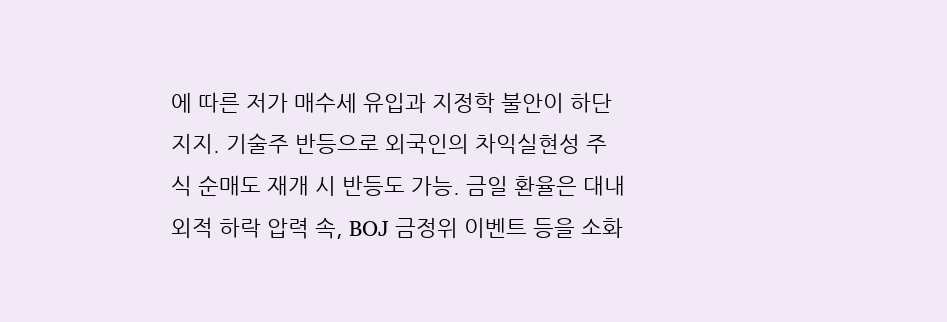에 따른 저가 매수세 유입과 지정학 불안이 하단 지지. 기술주 반등으로 외국인의 차익실현성 주식 순매도 재개 시 반등도 가능. 금일 환율은 대내외적 하락 압력 속, BOJ 금정위 이벤트 등을 소화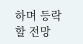하며 등락할 전망